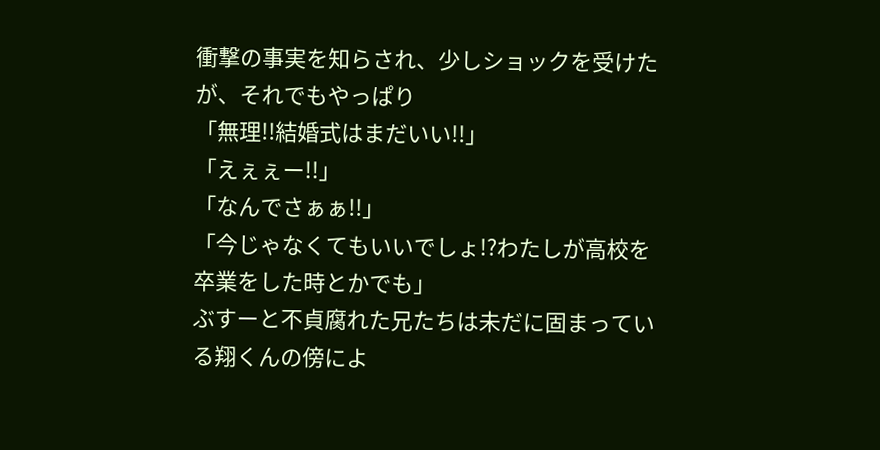衝撃の事実を知らされ、少しショックを受けたが、それでもやっぱり
「無理!!結婚式はまだいい!!」
「えぇぇー!!」
「なんでさぁぁ!!」
「今じゃなくてもいいでしょ!?わたしが高校を卒業をした時とかでも」
ぶすーと不貞腐れた兄たちは未だに固まっている翔くんの傍によ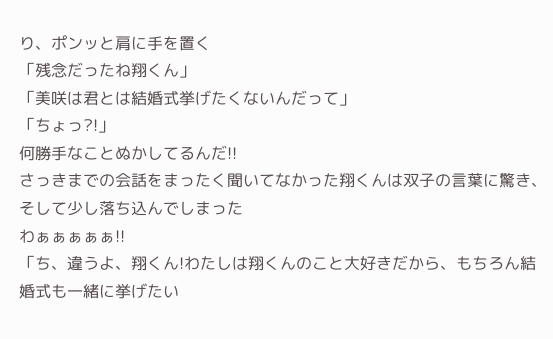り、ポンッと肩に手を置く
「残念だったね翔くん」
「美咲は君とは結婚式挙げたくないんだって」
「ちょっ?!」
何勝手なことぬかしてるんだ!!
さっきまでの会話をまったく聞いてなかった翔くんは双子の言葉に驚き、そして少し落ち込んでしまった
わぁぁぁぁぁ!!
「ち、違うよ、翔くん!わたしは翔くんのこと大好きだから、もちろん結婚式も一緒に挙げたい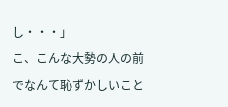し・・・」
こ、こんな大勢の人の前でなんて恥ずかしいこと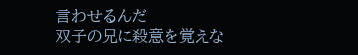言わせるんだ
双子の兄に殺意を覚えな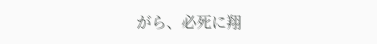がら、必死に翔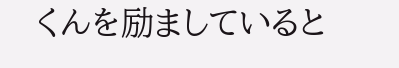くんを励ましていると